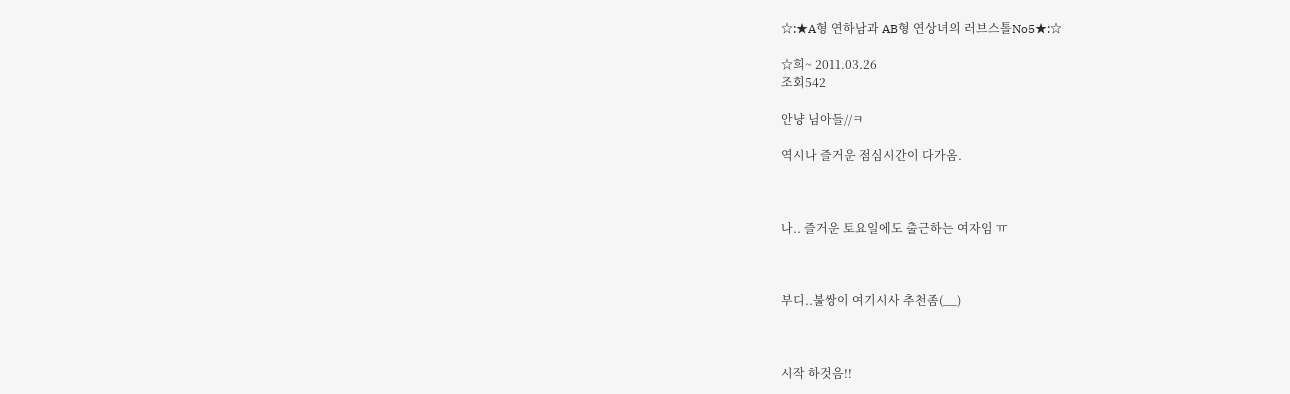☆:★A형 연하남과 AB형 연상녀의 러브스톨No5★:☆

☆희~ 2011.03.26
조회542

안냥 님아들//ㅋ

역시나 즐거운 점심시간이 다가옴.



나.. 즐거운 토요일에도 출근하는 여자임 ㅠ



부디..불쌍이 여기시사 추천좀(__)



시작 하것음!!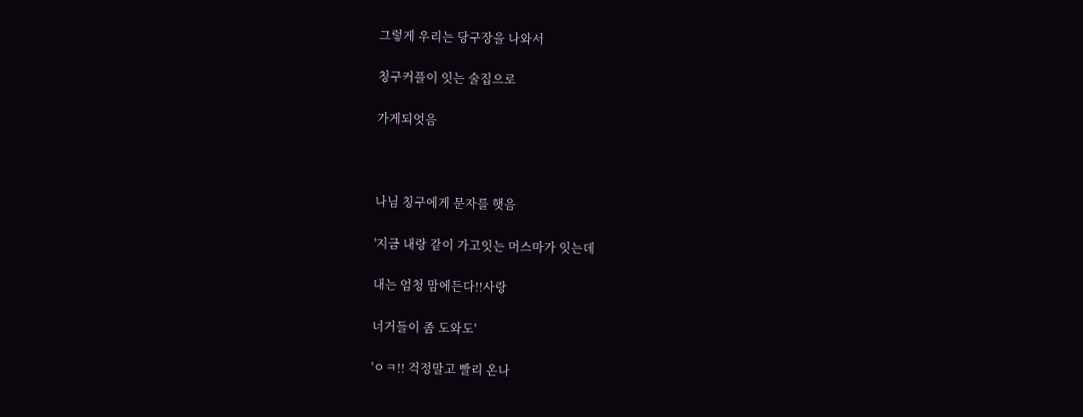그렇게 우리는 당구장을 나와서

칭구커플이 잇는 술집으로

가게되엇음



나님 칭구에게 문자를 햇음

'지금 내랑 같이 가고잇는 머스마가 잇는데

내는 엄청 맘에든다!!사랑

너거들이 좀 도와도'

'ㅇㅋ!! 걱정말고 빨리 온나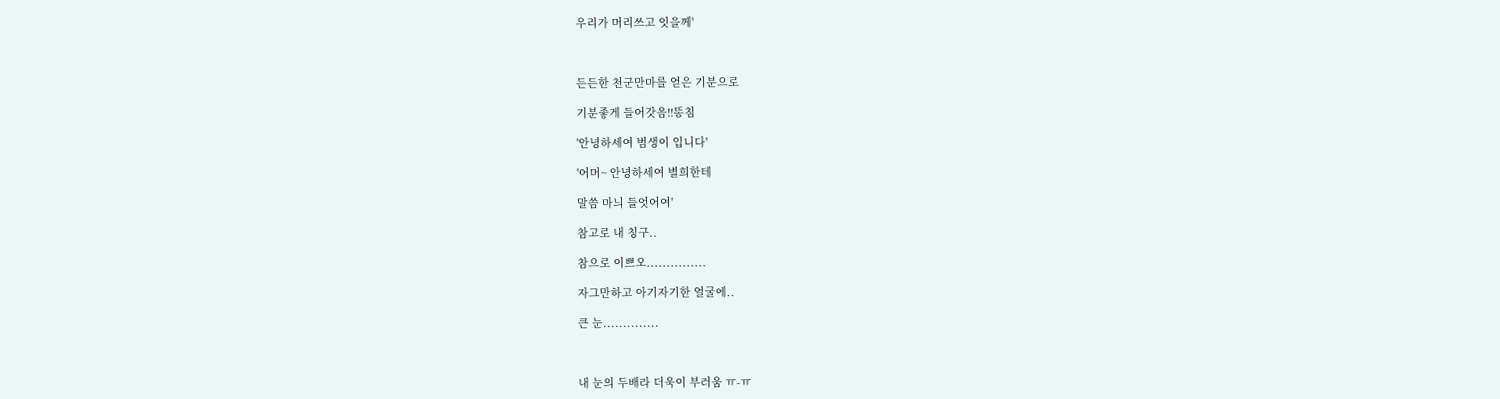우리가 머리쓰고 잇을께'



든든한 천군만마를 얻은 기분으로

기분좋게 들어갓음!!똥침

'안녕하세여 범생이 입니다'

'어머~ 안녕하세여 별희한테

말씀 마늬 들엇어여'

참고로 내 칭구..

참으로 이쁘오...............

자그만하고 아기자기한 얼굴에..

큰 눈..............



내 눈의 두배라 더욱이 부러움 ㅠ-ㅠ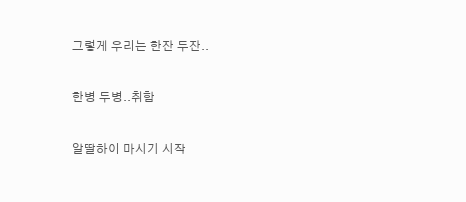그렇게 우리는 한잔 두잔..

한병 두병..취함

알딸하이 마시기 시작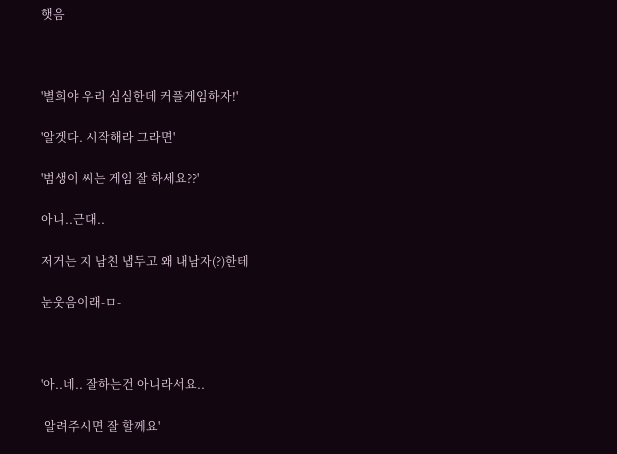햇음



'별희야 우리 심심한데 커플게임하자!'

'알겟다. 시작해라 그라면'

'범생이 씨는 게임 잘 하세요??'

아니..근대..

저거는 지 남친 냅두고 왜 내남자(?)한테

눈웃음이래-ㅁ-



'아..네.. 잘하는건 아니라서요..

 알려주시면 잘 할께요'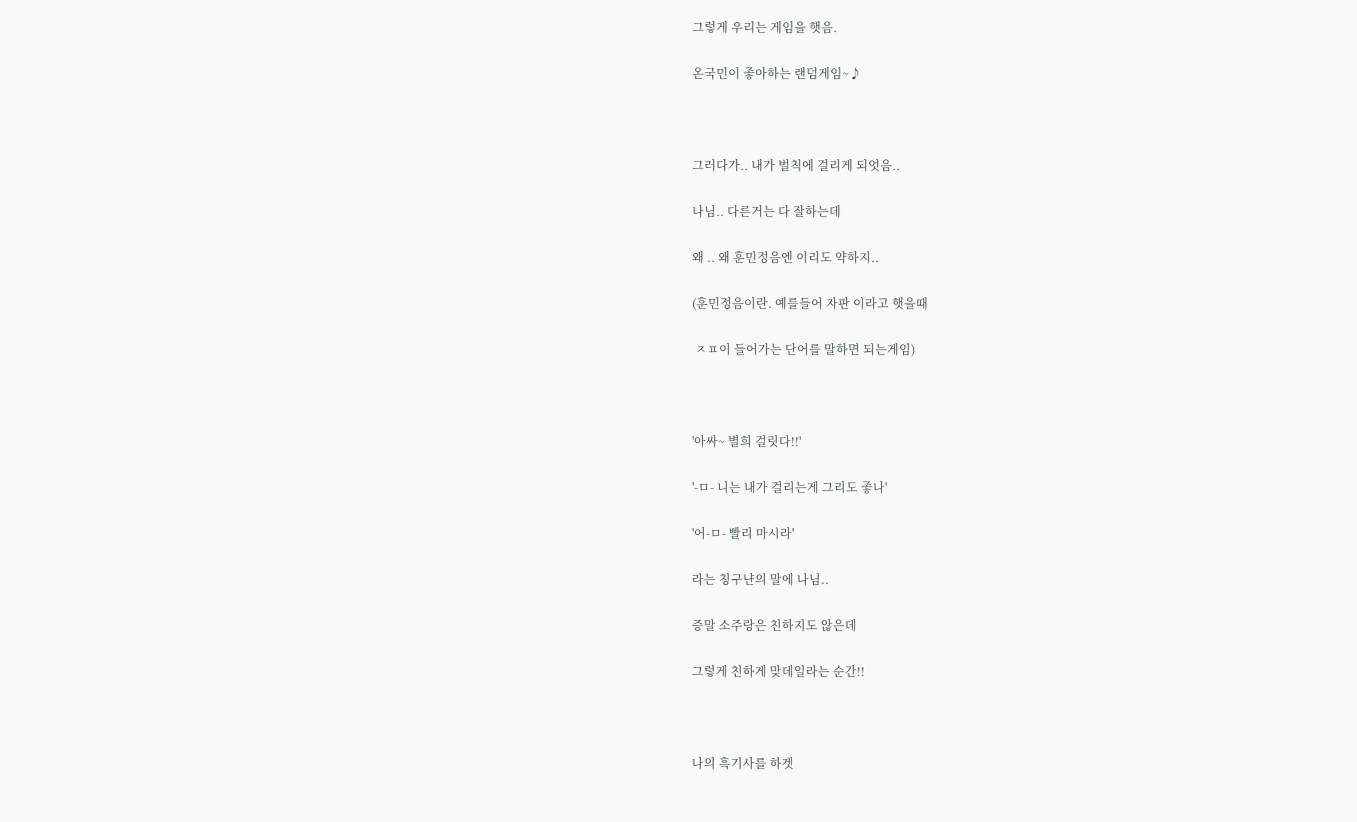그렇게 우리는 게임을 햇음.

온국민이 좋아하는 랜덤게임~♪



그러다가.. 내가 벌칙에 걸리게 되엇음..

나님.. 다른거는 다 잘하는데

왜 .. 왜 훈민정음엔 이리도 약하지..

(훈민정음이란. 예를들어 자판 이라고 햇을때

 ㅈㅍ이 들어가는 단어를 말하면 되는게임)



'아싸~ 별희 걸릿다!!'

'-ㅁ- 니는 내가 걸리는게 그리도 좋나'

'어-ㅁ- 빨리 마시라'

라는 칭구냔의 말에 나님..

증말 소주랑은 친하지도 않은데

그렇게 친하게 맞데일라는 순간!!



나의 흑기사를 하겟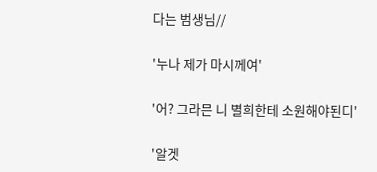다는 범생님//

'누나 제가 마시께여'

'어? 그라믄 니 별희한테 소원해야된디'

'알겟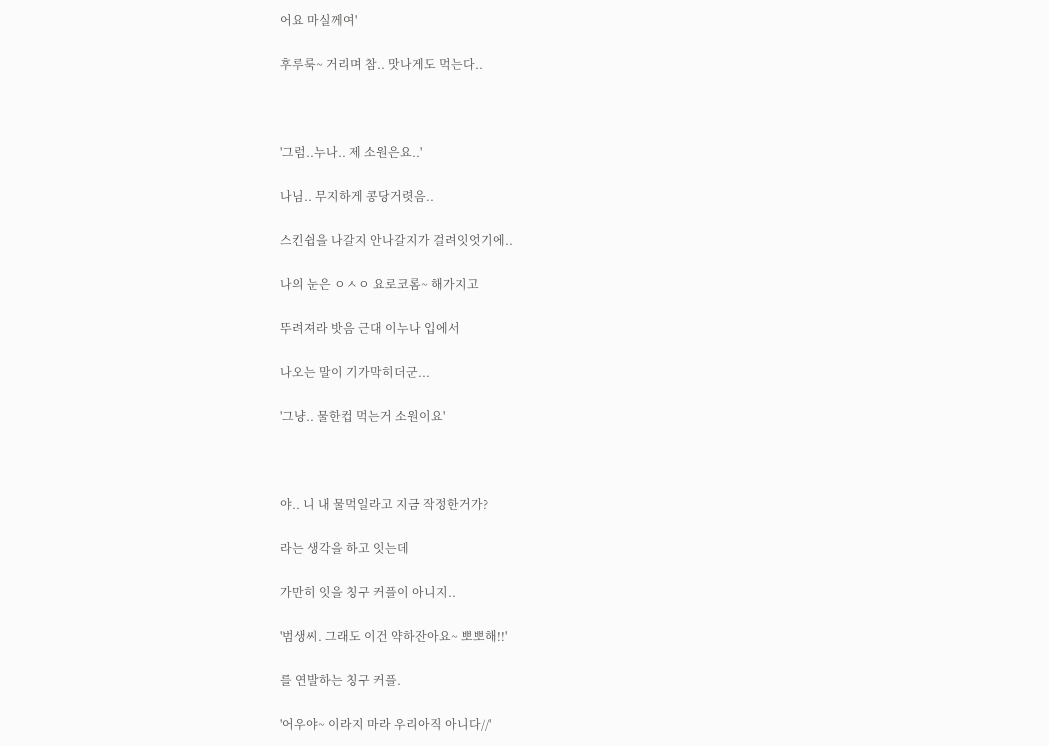어요 마실께여'

후루룩~ 거리며 참.. 맛나게도 먹는다..



'그럼..누나.. 제 소원은요..'

나님.. 무지하게 콩당거렷음..

스킨쉽을 나갈지 안나갈지가 걸려잇엇기에..

나의 눈은 ㅇㅅㅇ 요로코롬~ 해가지고

뚜려져라 밧음 근대 이누나 입에서

나오는 말이 기가막히더군...

'그냥.. 물한컵 먹는거 소원이요'



야.. 니 내 물먹일라고 지금 작정한거가?

라는 생각을 하고 잇는데

가만히 잇을 칭구 커플이 아니지..

'범생씨. 그래도 이건 약하잔아요~ 뽀뽀해!!'

를 연발하는 칭구 커플.

'어우야~ 이라지 마라 우리아직 아니다//'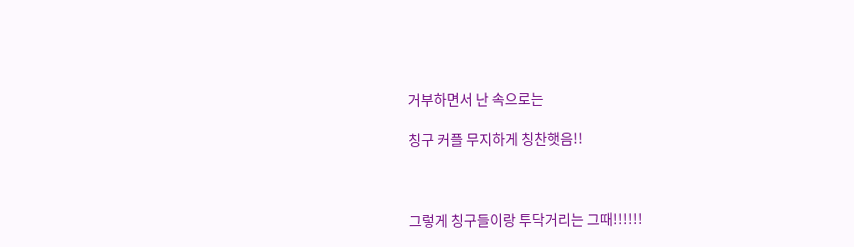거부하면서 난 속으로는

칭구 커플 무지하게 칭찬햇음!!



그렇게 칭구들이랑 투닥거리는 그때!!!!!!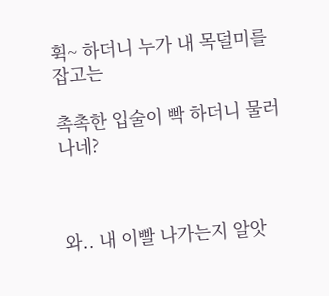휙~ 하더니 누가 내 목덜미를 잡고는

촉촉한 입술이 빡 하더니 물러나네?



와.. 내 이빨 나가는지 알앗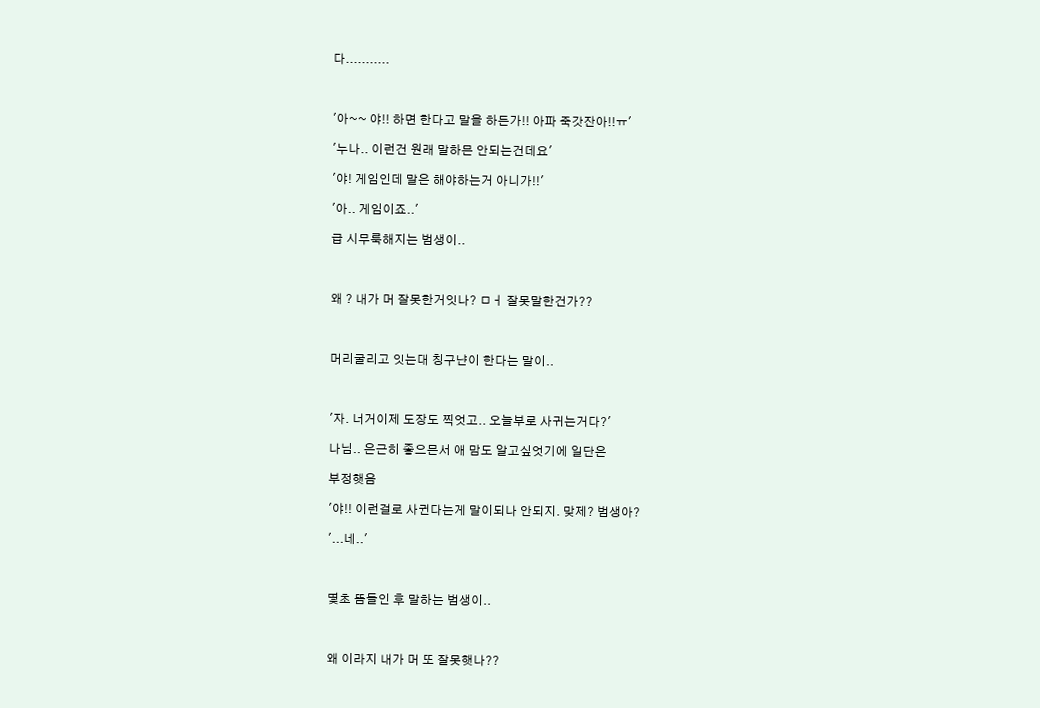다...........



'아~~ 야!! 하면 한다고 말을 하든가!! 아파 죽갓잔아!!ㅠ'

'누나.. 이런건 원래 말하믄 안되는건데요'

'야! 게임인데 말은 해야하는거 아니가!!'

'아.. 게임이죠..'

급 시무룩해지는 범생이..



왜 ? 내가 머 잘못한거잇나? ㅁㅓ 잘못말한건가??



머리굴리고 잇는대 칭구냔이 한다는 말이..



'자. 너거이제 도장도 찍엇고.. 오늘부로 사귀는거다?'

나님.. 은근히 좋으믄서 애 맘도 알고싶엇기에 일단은

부정햇음

'야!! 이런걸로 사귄다는게 말이되나 안되지. 맞제? 범생아?

'...네..'



몇초 뜸들인 후 말하는 범생이..



왜 이라지 내가 머 또 잘못햇나??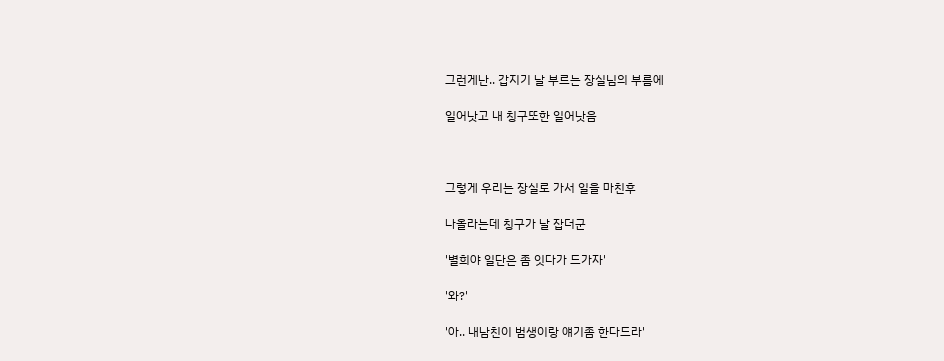그런게난.. 갑지기 날 부르는 장실님의 부름에

일어낫고 내 칭구또한 일어낫음



그렇게 우리는 장실로 가서 일을 마친후

나올라는데 칭구가 날 잡더군

'별희야 일단은 좀 잇다가 드가자'

'와?'

'아.. 내남친이 범생이랑 얘기좀 한다드라'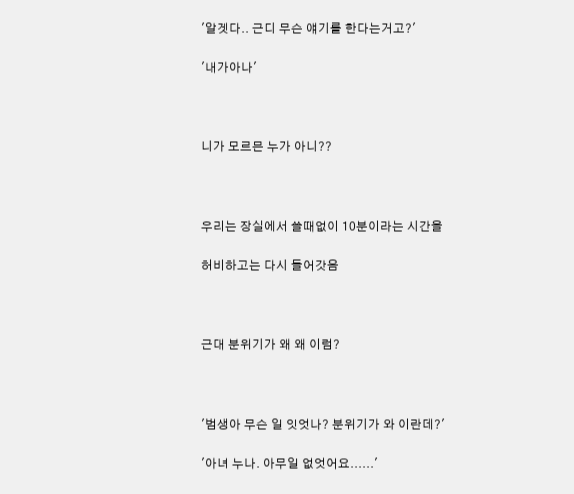'알겟다.. 근디 무슨 얘기를 한다는거고?'

'내가아나'



니가 모르믄 누가 아니??



우리는 장실에서 쓸때없이 10분이라는 시간을

허비하고는 다시 들어갓음



근대 분위기가 왜 왜 이럼?



'범생아 무슨 일 잇엇나? 분위기가 와 이란데?'

'아녀 누나. 아무일 없엇어요......'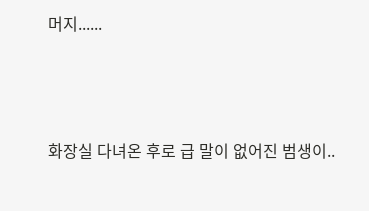머지......



화장실 다녀온 후로 급 말이 없어진 범생이..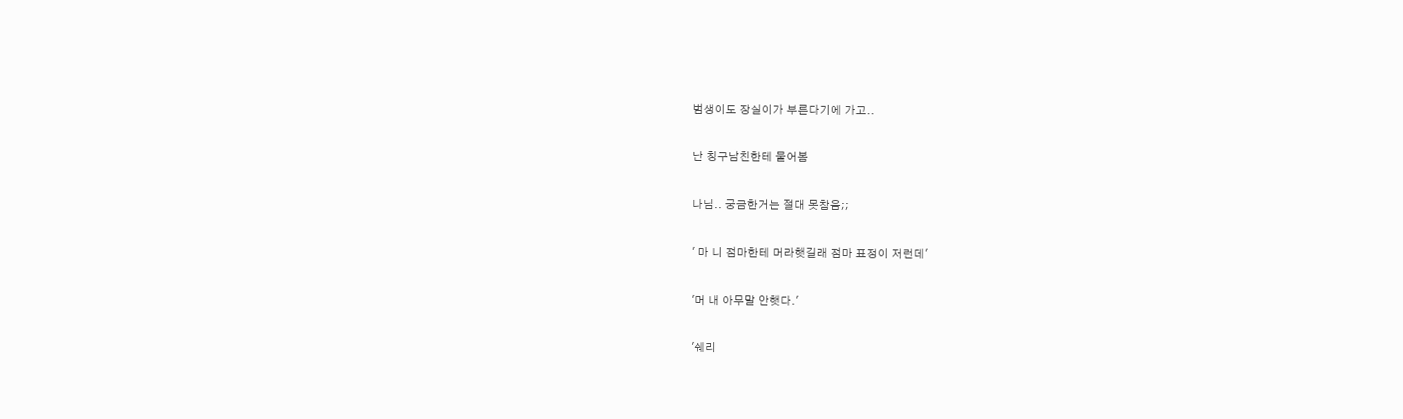범생이도 장실이가 부른다기에 가고..

난 칭구남친한테 물어봄

나님.. 궁금한거는 절대 못참음;;

' 마 니 점마한테 머라햇길래 점마 표정이 저런데'

'머 내 아무말 안햇다.'

'쉐리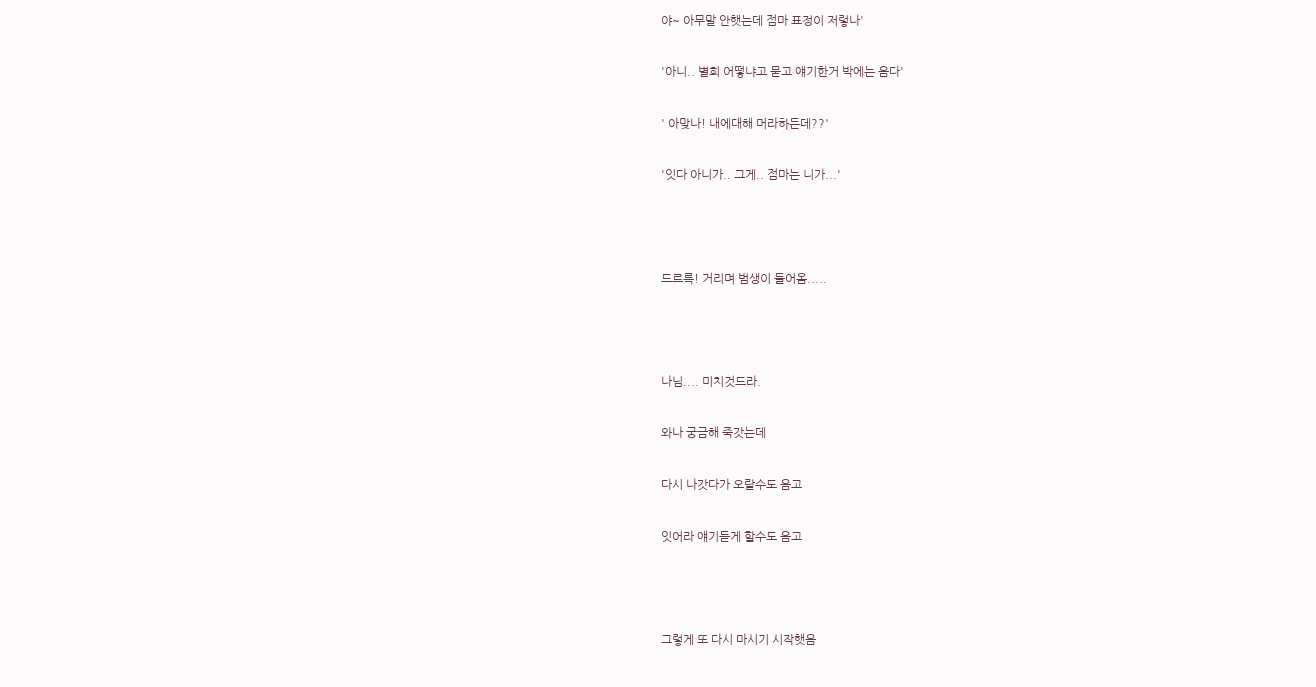야~ 아무말 안햇는데 점마 표정이 저렇나'

'아니.. 별희 어떻냐고 묻고 얘기한거 박에는 음다'

' 아맞나! 내에대해 머라하든데??'

'잇다 아니가.. 그게.. 점마는 니가...'



드르륵! 거리며 범생이 들어옴.....



나님.... 미치것드라.

와나 궁금해 죽갓는데

다시 나갓다가 오랄수도 음고

잇어라 얘기듣게 할수도 음고



그렇게 또 다시 마시기 시작햇음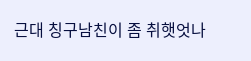근대 칭구남친이 좀 취햇엇나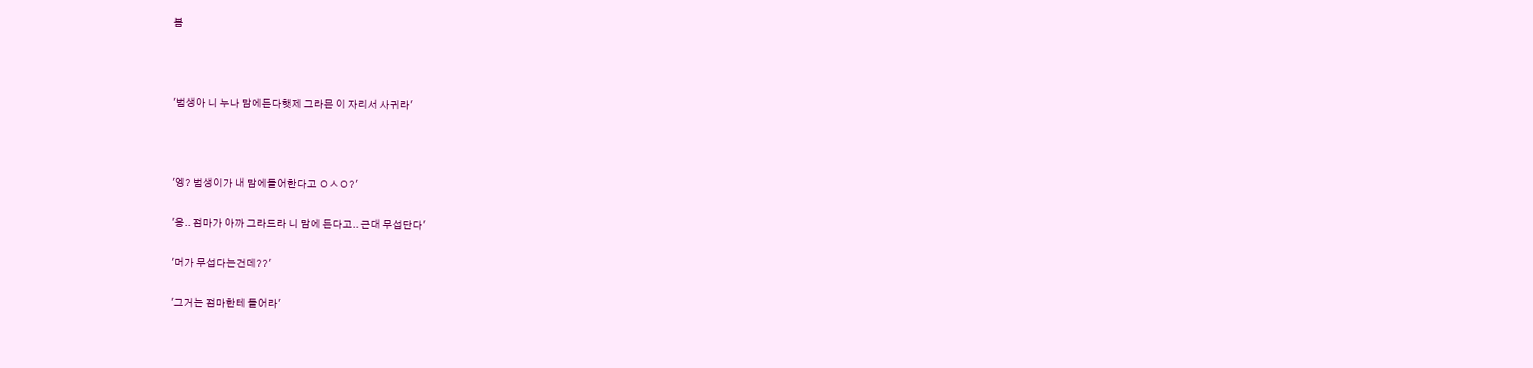봄



'범생아 니 누나 맘에든다햇제 그라믄 이 자리서 사귀라'



'엥? 범생이가 내 맘에들어한다고 ㅇㅅㅇ?'

'응.. 점마가 아까 그라드라 니 맘에 든다고.. 근대 무섭단다'

'머가 무섭다는건데??'

'그거는 점마한테 들어라'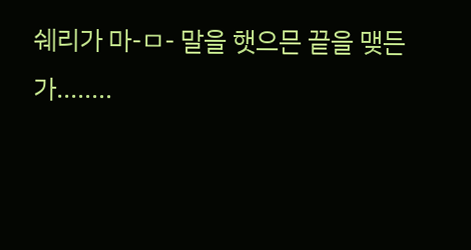쉐리가 마-ㅁ- 말을 햇으믄 끝을 맺든가........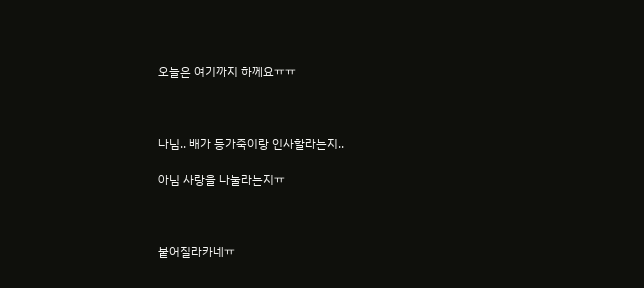오늘은 여기까지 하께요ㅠㅠ



나님.. 배가 등가죽이랑 인사할라는지..

아님 사랑을 나눌라는지ㅠ



붙어질라카네ㅠ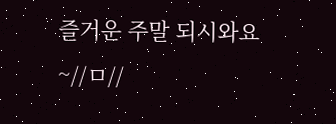즐거운 주말 되시와요~//ㅁ//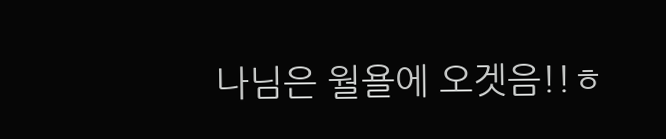나님은 월욜에 오겟음!!ㅎ